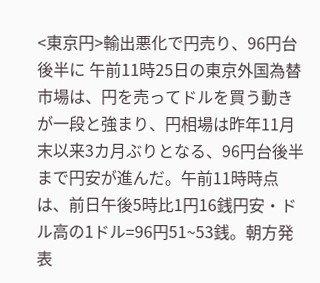<東京円>輸出悪化で円売り、96円台後半に 午前11時25日の東京外国為替市場は、円を売ってドルを買う動きが一段と強まり、円相場は昨年11月末以来3カ月ぶりとなる、96円台後半まで円安が進んだ。午前11時時点は、前日午後5時比1円16銭円安・ドル高の1ドル=96円51~53銭。朝方発表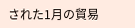された1月の貿易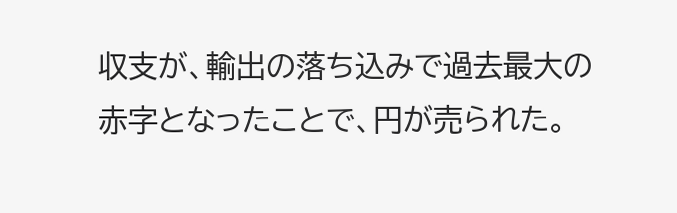収支が、輸出の落ち込みで過去最大の赤字となったことで、円が売られた。